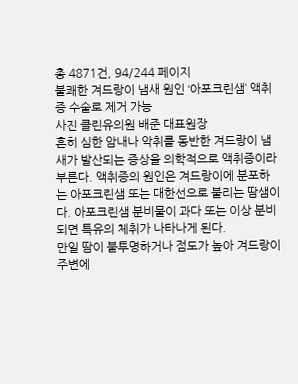총 4871건, 94/244 페이지
불쾌한 겨드랑이 냄새 원인 ‘아포크린샘’ 액취증 수술로 제거 가능
사진 클린유의원 배준 대표원장
흔히 심한 암내나 악취를 동반한 겨드랑이 냄새가 발산되는 증상을 의학적으로 액취증이라 부른다. 액취증의 원인은 겨드랑이에 분포하는 아포크린샘 또는 대한선으로 불리는 땀샘이다. 아포크린샘 분비물이 과다 또는 이상 분비되면 특유의 체취가 나타나게 된다.
만일 땀이 불투명하거나 점도가 높아 겨드랑이 주변에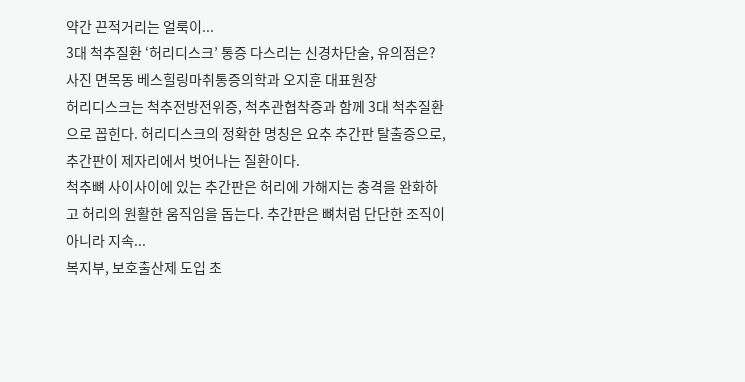약간 끈적거리는 얼룩이...
3대 척추질환 ‘허리디스크’ 통증 다스리는 신경차단술, 유의점은?
사진 면목동 베스힐링마취통증의학과 오지훈 대표원장
허리디스크는 척추전방전위증, 척추관협착증과 함께 3대 척추질환으로 꼽힌다. 허리디스크의 정확한 명칭은 요추 추간판 탈출증으로, 추간판이 제자리에서 벗어나는 질환이다.
척추뼈 사이사이에 있는 추간판은 허리에 가해지는 충격을 완화하고 허리의 원활한 움직임을 돕는다. 추간판은 뼈처럼 단단한 조직이 아니라 지속...
복지부, 보호출산제 도입 초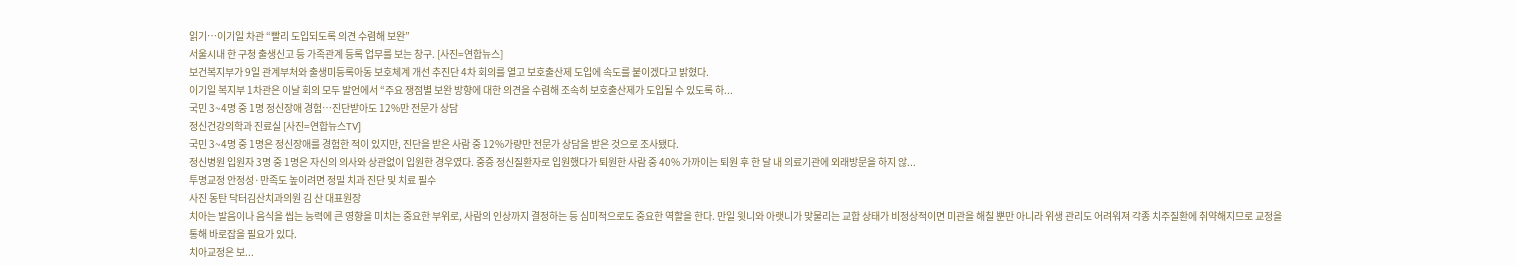읽기…이기일 차관 “빨리 도입되도록 의견 수렴해 보완”
서울시내 한 구청 출생신고 등 가족관계 등록 업무를 보는 창구. [사진=연합뉴스]
보건복지부가 9일 관계부처와 출생미등록아동 보호체계 개선 추진단 4차 회의를 열고 보호출산제 도입에 속도를 붙이겠다고 밝혔다.
이기일 복지부 1차관은 이날 회의 모두 발언에서 “주요 쟁점별 보완 방향에 대한 의견을 수렴해 조속히 보호출산제가 도입될 수 있도록 하...
국민 3~4명 중 1명 정신장애 경험…진단받아도 12%만 전문가 상담
정신건강의학과 진료실 [사진=연합뉴스TV]
국민 3~4명 중 1명은 정신장애를 경험한 적이 있지만, 진단을 받은 사람 중 12%가량만 전문가 상담을 받은 것으로 조사됐다.
정신병원 입원자 3명 중 1명은 자신의 의사와 상관없이 입원한 경우였다. 중증 정신질환자로 입원했다가 퇴원한 사람 중 40% 가까이는 퇴원 후 한 달 내 의료기관에 외래방문을 하지 않...
투명교정 안정성·만족도 높이려면 정밀 치과 진단 및 치료 필수
사진 동탄 닥터김산치과의원 김 산 대표원장
치아는 발음이나 음식을 씹는 능력에 큰 영향을 미치는 중요한 부위로, 사람의 인상까지 결정하는 등 심미적으로도 중요한 역할을 한다. 만일 윗니와 아랫니가 맞물리는 교합 상태가 비정상적이면 미관을 해칠 뿐만 아니라 위생 관리도 어려워져 각종 치주질환에 취약해지므로 교정을 통해 바로잡을 필요가 있다.
치아교정은 보...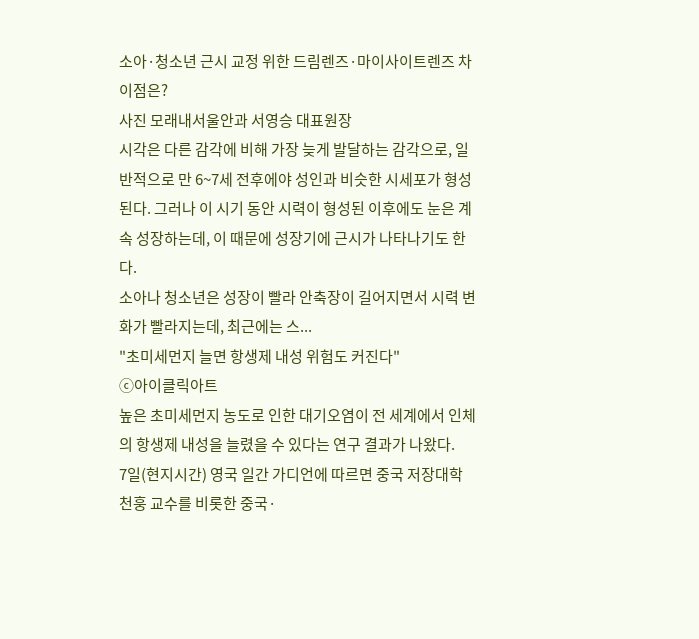소아·청소년 근시 교정 위한 드림렌즈·마이사이트렌즈 차이점은?
사진 모래내서울안과 서영승 대표원장
시각은 다른 감각에 비해 가장 늦게 발달하는 감각으로, 일반적으로 만 6~7세 전후에야 성인과 비슷한 시세포가 형성된다. 그러나 이 시기 동안 시력이 형성된 이후에도 눈은 계속 성장하는데, 이 때문에 성장기에 근시가 나타나기도 한다.
소아나 청소년은 성장이 빨라 안축장이 길어지면서 시력 변화가 빨라지는데, 최근에는 스...
"초미세먼지 늘면 항생제 내성 위험도 커진다"
ⓒ아이클릭아트
높은 초미세먼지 농도로 인한 대기오염이 전 세계에서 인체의 항생제 내성을 늘렸을 수 있다는 연구 결과가 나왔다.
7일(현지시간) 영국 일간 가디언에 따르면 중국 저장대학 천훙 교수를 비롯한 중국·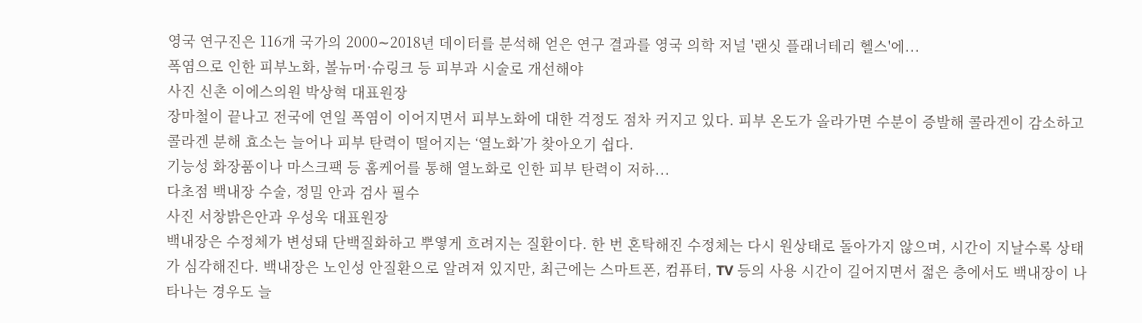영국 연구진은 116개 국가의 2000∼2018년 데이터를 분석해 얻은 연구 결과를 영국 의학 저널 '랜싯 플래너테리 헬스'에...
폭염으로 인한 피부노화, 볼뉴머·슈링크 등 피부과 시술로 개선해야
사진 신촌 이에스의원 박상혁 대표원장
장마철이 끝나고 전국에 연일 폭염이 이어지면서 피부노화에 대한 걱정도 점차 커지고 있다. 피부 온도가 올라가면 수분이 증발해 콜라겐이 감소하고 콜라겐 분해 효소는 늘어나 피부 탄력이 떨어지는 ‘열노화’가 찾아오기 쉽다.
기능성 화장품이나 마스크팩 등 홈케어를 통해 열노화로 인한 피부 탄력이 저하...
다초점 백내장 수술, 정밀 안과 검사 필수
사진 서창밝은안과 우성욱 대표원장
백내장은 수정체가 변성돼 단백질화하고 뿌옇게 흐려지는 질환이다. 한 번 혼탁해진 수정체는 다시 원상태로 돌아가지 않으며, 시간이 지날수록 상태가 심각해진다. 백내장은 노인성 안질환으로 알려져 있지만, 최근에는 스마트폰, 컴퓨터, TV 등의 사용 시간이 길어지면서 젊은 층에서도 백내장이 나타나는 경우도 늘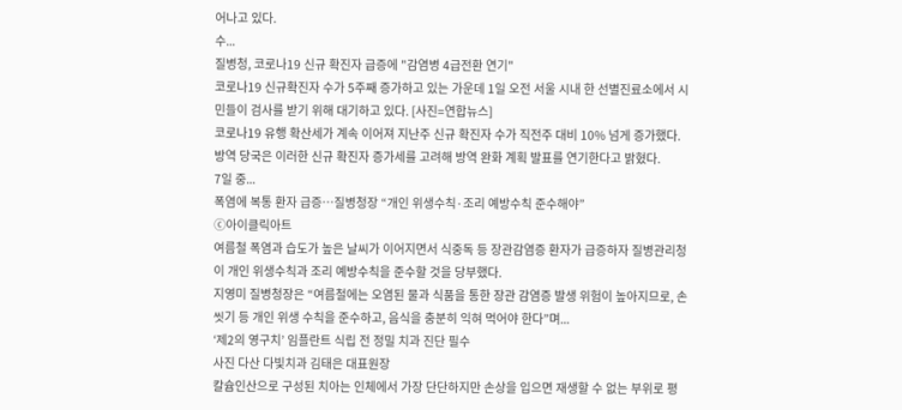어나고 있다.
수...
질병청, 코로나19 신규 확진자 급증에 "감염병 4급전환 연기"
코로나19 신규확진자 수가 5주째 증가하고 있는 가운데 1일 오전 서울 시내 한 선별진료소에서 시민들이 검사를 받기 위해 대기하고 있다. [사진=연합뉴스]
코로나19 유행 확산세가 계속 이어져 지난주 신규 확진자 수가 직전주 대비 10% 넘게 증가했다.
방역 당국은 이러한 신규 확진자 증가세를 고려해 방역 완화 계획 발표를 연기한다고 밝혔다.
7일 중...
폭염에 복통 환자 급증…질병청장 “개인 위생수칙·조리 예방수칙 준수해야”
ⓒ아이클릭아트
여름철 폭염과 습도가 높은 날씨가 이어지면서 식중독 등 장관감염증 환자가 급증하자 질병관리청이 개인 위생수칙과 조리 예방수칙을 준수할 것을 당부했다.
지영미 질병청장은 “여름철에는 오염된 물과 식품을 통한 장관 감염증 발생 위험이 높아지므로, 손 씻기 등 개인 위생 수칙을 준수하고, 음식을 충분히 익혀 먹어야 한다”며...
‘제2의 영구치’ 임플란트 식립 전 정밀 치과 진단 필수
사진 다산 다빛치과 김태은 대표원장
칼슘인산으로 구성된 치아는 인체에서 가장 단단하지만 손상을 입으면 재생할 수 없는 부위로 평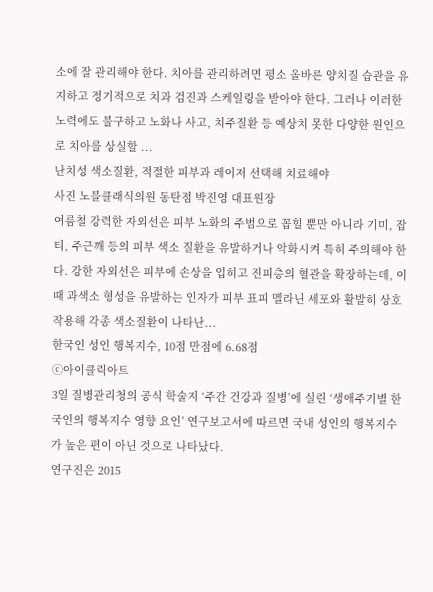소에 잘 관리해야 한다. 치아를 관리하려면 평소 올바른 양치질 습관을 유지하고 정기적으로 치과 검진과 스케일링을 받아야 한다. 그러나 이러한 노력에도 불구하고 노화나 사고, 치주질환 등 예상치 못한 다양한 원인으로 치아를 상실할 ...
난치성 색소질환, 적절한 피부과 레이저 선택해 치료해야
사진 노블클래식의원 동탄점 박진영 대표원장
여름철 강력한 자외선은 피부 노화의 주범으로 꼽힐 뿐만 아니라 기미, 잡티, 주근깨 등의 피부 색소 질환을 유발하거나 악화시켜 특히 주의해야 한다. 강한 자외선은 피부에 손상을 입히고 진피층의 혈관을 확장하는데, 이때 과색소 형성을 유발하는 인자가 피부 표피 멜라닌 세포와 활발히 상호작용해 각종 색소질환이 나타난...
한국인 성인 행복지수, 10점 만점에 6.68점
ⓒ아이클릭아트
3일 질병관리청의 공식 학술지 ‘주간 건강과 질병’에 실린 ‘생애주기별 한국인의 행복지수 영향 요인’ 연구보고서에 따르면 국내 성인의 행복지수가 높은 편이 아닌 것으로 나타났다.
연구진은 2015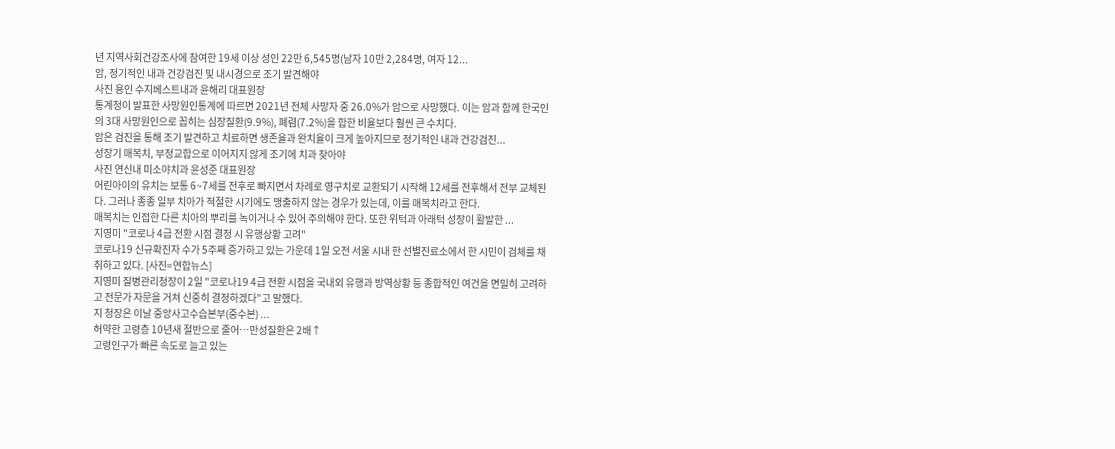년 지역사회건강조사에 참여한 19세 이상 성인 22만 6,545명(남자 10만 2,284명, 여자 12...
암, 정기적인 내과 건강검진 및 내시경으로 조기 발견해야
사진 용인 수지베스트내과 윤해리 대표원장
통계청이 발표한 사망원인통계에 따르면 2021년 전체 사망자 중 26.0%가 암으로 사망했다. 이는 암과 함께 한국인의 3대 사망원인으로 꼽히는 심장질환(9.9%), 폐렴(7.2%)을 합한 비율보다 훨씬 큰 수치다.
암은 검진을 통해 조기 발견하고 치료하면 생존율과 완치율이 크게 높아지므로 정기적인 내과 건강검진...
성장기 매복치, 부정교합으로 이어지지 않게 조기에 치과 찾아야
사진 연신내 미소야치과 윤성준 대표원장
어린아이의 유치는 보통 6~7세를 전후로 빠지면서 차례로 영구치로 교환되기 시작해 12세를 전후해서 전부 교체된다. 그러나 종종 일부 치아가 적절한 시기에도 맹출하지 않는 경우가 있는데, 이를 매복치라고 한다.
매복치는 인접한 다른 치아의 뿌리를 녹이거나 수 있어 주의해야 한다. 또한 위턱과 아래턱 성장이 활발한 ...
지영미 "코로나 4급 전환 시점 결정 시 유행상황 고려"
코로나19 신규확진자 수가 5주째 증가하고 있는 가운데 1일 오전 서울 시내 한 선별진료소에서 한 시민이 검체를 채취하고 있다. [사진=연합뉴스]
지영미 질병관리청장이 2일 "코로나19 4급 전환 시점을 국내외 유행과 방역상황 등 종합적인 여건을 면밀히 고려하고 전문가 자문을 거쳐 신중히 결정하겠다"고 말했다.
지 청장은 이날 중앙사고수습본부(중수본) ...
허약한 고령층 10년새 절반으로 줄어…만성질환은 2배↑
고령인구가 빠른 속도로 늘고 있는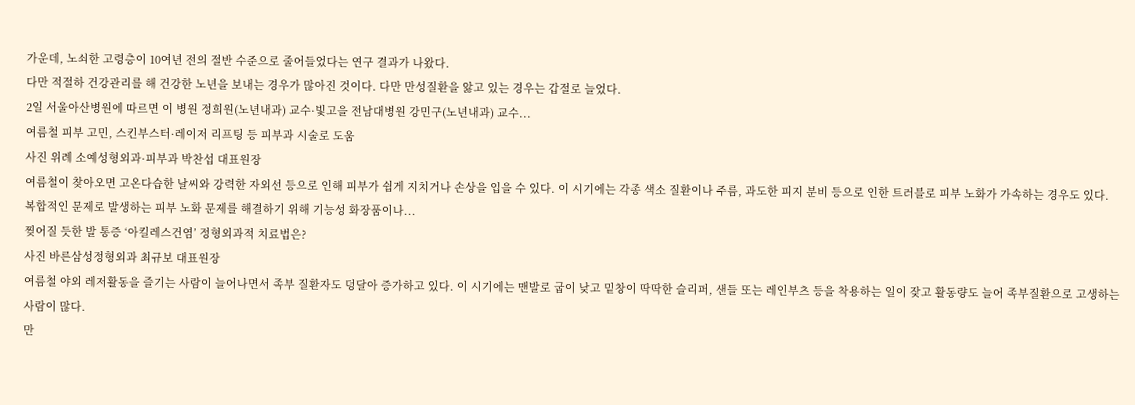가운데, 노쇠한 고령층이 10여년 전의 절반 수준으로 줄어들었다는 연구 결과가 나왔다.
다만 적절하 건강관리를 해 건강한 노년을 보내는 경우가 많아진 것이다. 다만 만성질환을 앓고 있는 경우는 갑절로 늘었다.
2일 서울아산병원에 따르면 이 병원 정희원(노년내과) 교수·빛고을 전남대병원 강민구(노년내과) 교수...
여름철 피부 고민, 스킨부스터·레이저 리프팅 등 피부과 시술로 도움
사진 위례 소예성형외과·피부과 박찬섭 대표원장
여름철이 찾아오면 고온다습한 날씨와 강력한 자외선 등으로 인해 피부가 쉽게 지치거나 손상을 입을 수 있다. 이 시기에는 각종 색소 질환이나 주름, 과도한 피지 분비 등으로 인한 트러블로 피부 노화가 가속하는 경우도 있다.
복합적인 문제로 발생하는 피부 노화 문제를 해결하기 위해 기능성 화장품이나...
찢어질 듯한 발 통증 ‘아킬레스건염’ 정형외과적 치료법은?
사진 바른삼성정형외과 최규보 대표원장
여름철 야외 레저활동을 즐기는 사람이 늘어나면서 족부 질환자도 덩달아 증가하고 있다. 이 시기에는 맨발로 굽이 낮고 밑창이 딱딱한 슬리퍼, 샌들 또는 레인부츠 등을 착용하는 일이 잦고 활동량도 늘어 족부질환으로 고생하는 사람이 많다.
만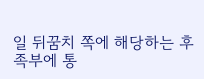일 뒤꿈치 쪽에 해당하는 후족부에 통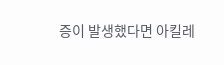증이 발생했다면 아킬레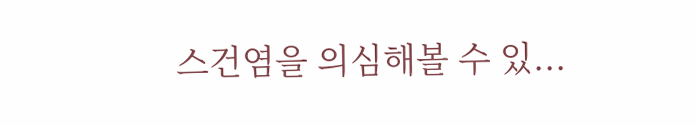스건염을 의심해볼 수 있...